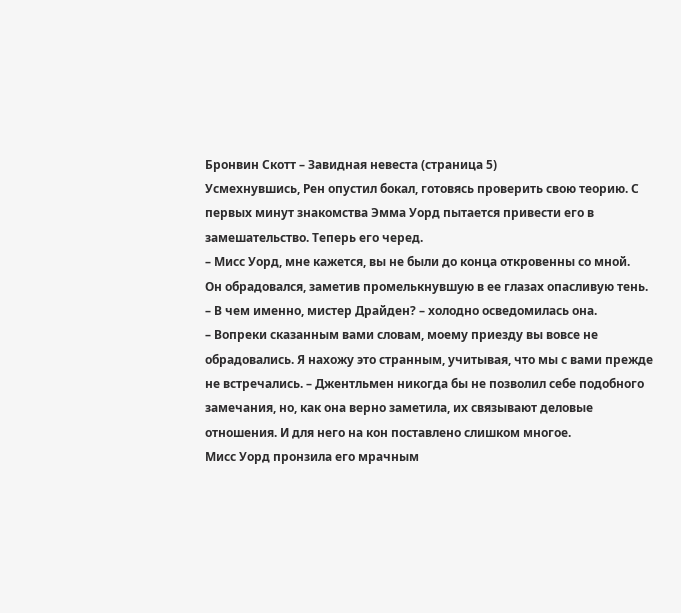Бронвин Скотт – Завидная невеста (страница 5)
Усмехнувшись, Рен опустил бокал, готовясь проверить свою теорию. С первых минут знакомства Эмма Уорд пытается привести его в замешательство. Теперь его черед.
– Мисс Уорд, мне кажется, вы не были до конца откровенны со мной.
Он обрадовался, заметив промелькнувшую в ее глазах опасливую тень.
– В чем именно, мистер Драйден? – холодно осведомилась она.
– Вопреки сказанным вами словам, моему приезду вы вовсе не обрадовались. Я нахожу это странным, учитывая, что мы с вами прежде не встречались. – Джентльмен никогда бы не позволил себе подобного замечания, но, как она верно заметила, их связывают деловые отношения. И для него на кон поставлено слишком многое.
Мисс Уорд пронзила его мрачным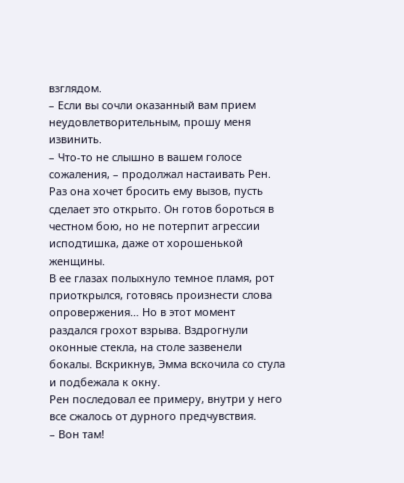взглядом.
– Если вы сочли оказанный вам прием неудовлетворительным, прошу меня извинить.
– Что-то не слышно в вашем голосе сожаления, – продолжал настаивать Рен. Раз она хочет бросить ему вызов, пусть сделает это открыто. Он готов бороться в честном бою, но не потерпит агрессии исподтишка, даже от хорошенькой женщины.
В ее глазах полыхнуло темное пламя, рот приоткрылся, готовясь произнести слова опровержения… Но в этот момент раздался грохот взрыва. Вздрогнули оконные стекла, на столе зазвенели бокалы. Вскрикнув, Эмма вскочила со стула и подбежала к окну.
Рен последовал ее примеру, внутри у него все сжалось от дурного предчувствия.
– Вон там!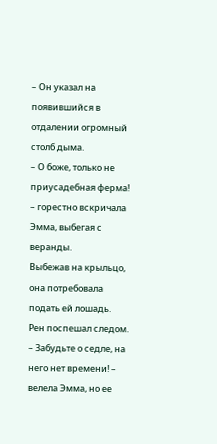– Он указал на появившийся в отдалении огромный столб дыма.
– О боже, только не приусадебная ферма! – горестно вскричала Эмма, выбегая с веранды.
Выбежав на крыльцо, она потребовала подать ей лошадь.
Рен поспешал следом.
– Забудьте о седле, на него нет времени! – велела Эмма, но ее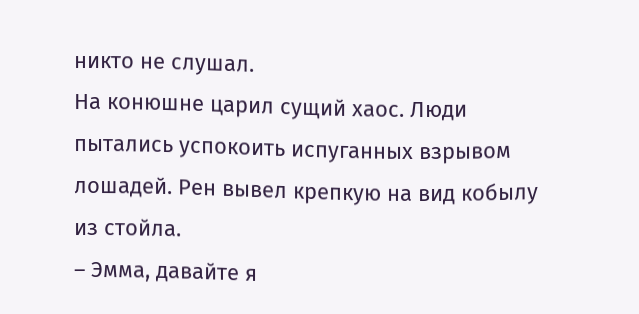никто не слушал.
На конюшне царил сущий хаос. Люди пытались успокоить испуганных взрывом лошадей. Рен вывел крепкую на вид кобылу из стойла.
– Эмма, давайте я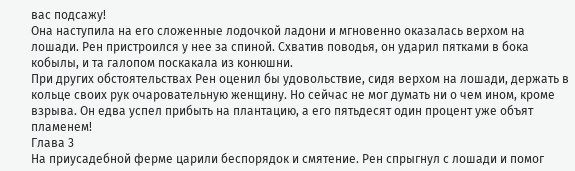вас подсажу!
Она наступила на его сложенные лодочкой ладони и мгновенно оказалась верхом на лошади. Рен пристроился у нее за спиной. Схватив поводья, он ударил пятками в бока кобылы, и та галопом поскакала из конюшни.
При других обстоятельствах Рен оценил бы удовольствие, сидя верхом на лошади, держать в кольце своих рук очаровательную женщину. Но сейчас не мог думать ни о чем ином, кроме взрыва. Он едва успел прибыть на плантацию, а его пятьдесят один процент уже объят пламенем!
Глава 3
На приусадебной ферме царили беспорядок и смятение. Рен спрыгнул с лошади и помог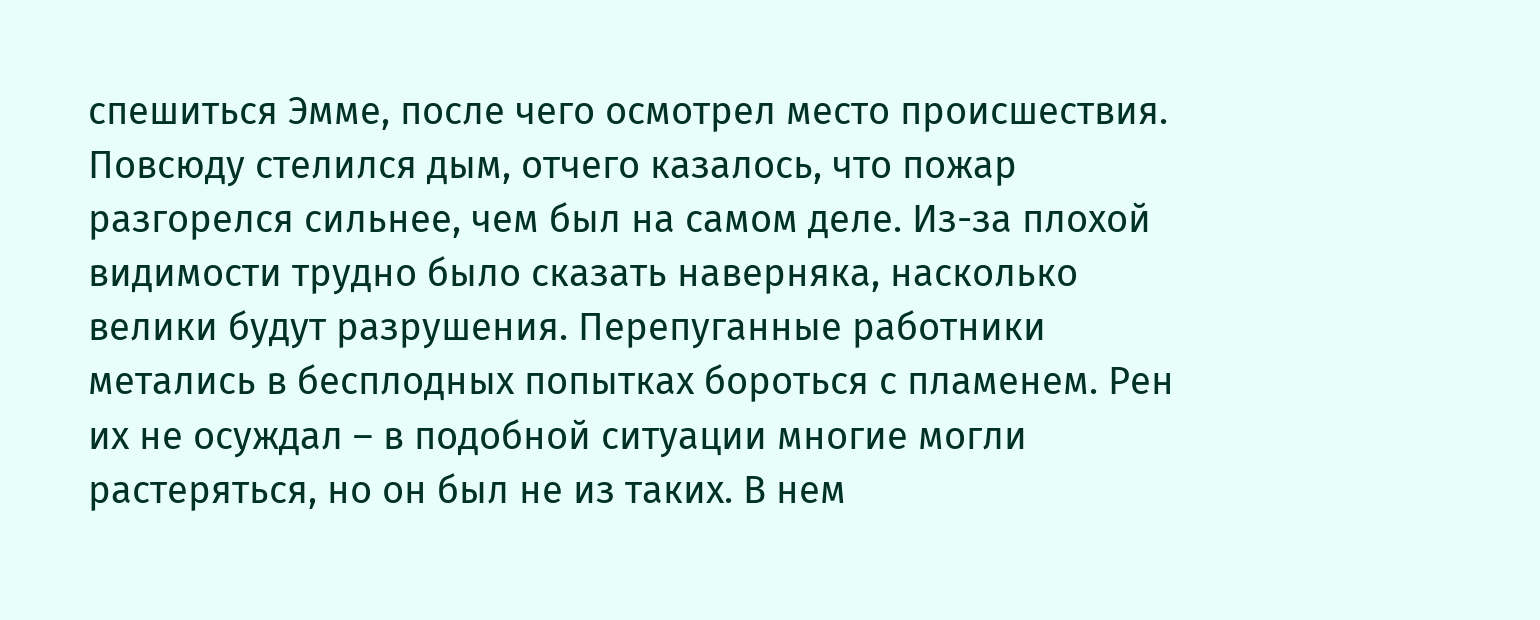спешиться Эмме, после чего осмотрел место происшествия. Повсюду стелился дым, отчего казалось, что пожар разгорелся сильнее, чем был на самом деле. Из-за плохой видимости трудно было сказать наверняка, насколько велики будут разрушения. Перепуганные работники метались в бесплодных попытках бороться с пламенем. Рен их не осуждал – в подобной ситуации многие могли растеряться, но он был не из таких. В нем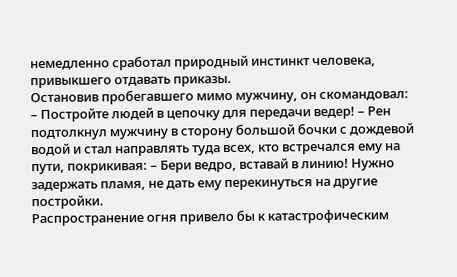немедленно сработал природный инстинкт человека, привыкшего отдавать приказы.
Остановив пробегавшего мимо мужчину, он скомандовал:
– Постройте людей в цепочку для передачи ведер! – Рен подтолкнул мужчину в сторону большой бочки с дождевой водой и стал направлять туда всех, кто встречался ему на пути, покрикивая: – Бери ведро, вставай в линию! Нужно задержать пламя, не дать ему перекинуться на другие постройки.
Распространение огня привело бы к катастрофическим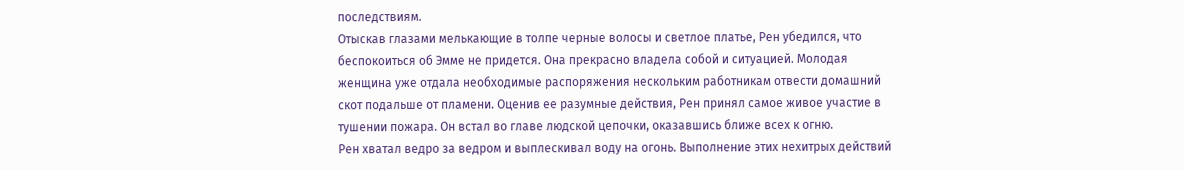последствиям.
Отыскав глазами мелькающие в толпе черные волосы и светлое платье, Рен убедился, что беспокоиться об Эмме не придется. Она прекрасно владела собой и ситуацией. Молодая женщина уже отдала необходимые распоряжения нескольким работникам отвести домашний скот подальше от пламени. Оценив ее разумные действия, Рен принял самое живое участие в тушении пожара. Он встал во главе людской цепочки, оказавшись ближе всех к огню.
Рен хватал ведро за ведром и выплескивал воду на огонь. Выполнение этих нехитрых действий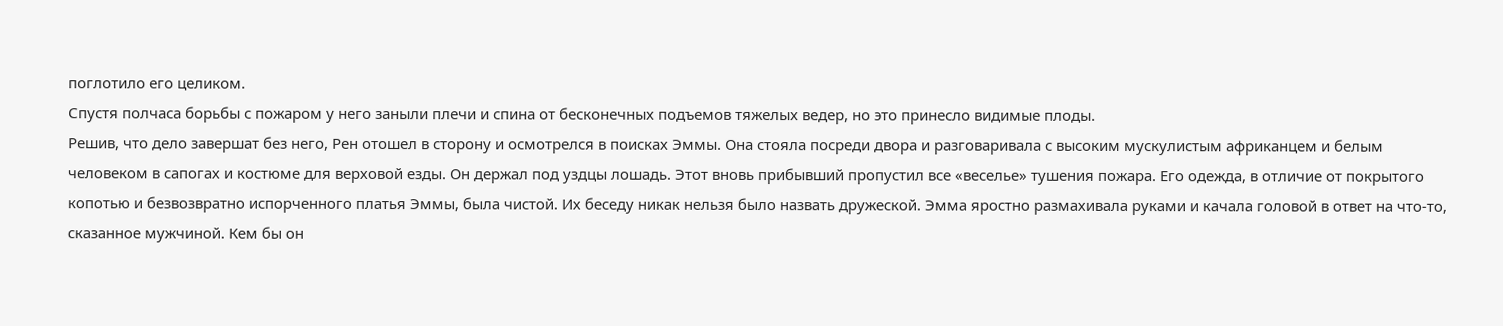поглотило его целиком.
Спустя полчаса борьбы с пожаром у него заныли плечи и спина от бесконечных подъемов тяжелых ведер, но это принесло видимые плоды.
Решив, что дело завершат без него, Рен отошел в сторону и осмотрелся в поисках Эммы. Она стояла посреди двора и разговаривала с высоким мускулистым африканцем и белым человеком в сапогах и костюме для верховой езды. Он держал под уздцы лошадь. Этот вновь прибывший пропустил все «веселье» тушения пожара. Его одежда, в отличие от покрытого копотью и безвозвратно испорченного платья Эммы, была чистой. Их беседу никак нельзя было назвать дружеской. Эмма яростно размахивала руками и качала головой в ответ на что-то, сказанное мужчиной. Кем бы он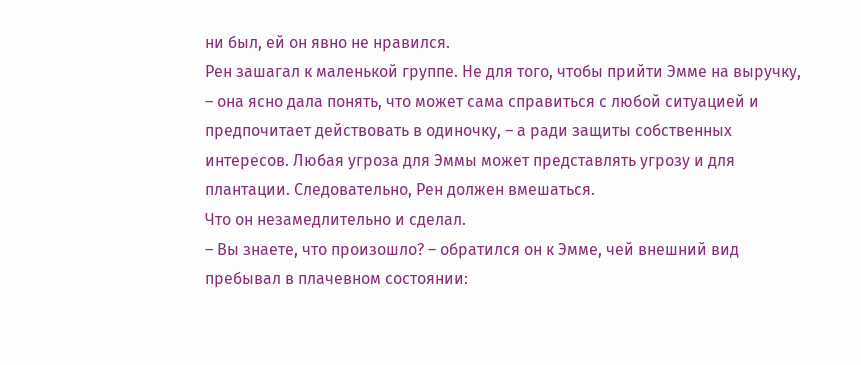ни был, ей он явно не нравился.
Рен зашагал к маленькой группе. Не для того, чтобы прийти Эмме на выручку, – она ясно дала понять, что может сама справиться с любой ситуацией и предпочитает действовать в одиночку, – а ради защиты собственных интересов. Любая угроза для Эммы может представлять угрозу и для плантации. Следовательно, Рен должен вмешаться.
Что он незамедлительно и сделал.
– Вы знаете, что произошло? – обратился он к Эмме, чей внешний вид пребывал в плачевном состоянии: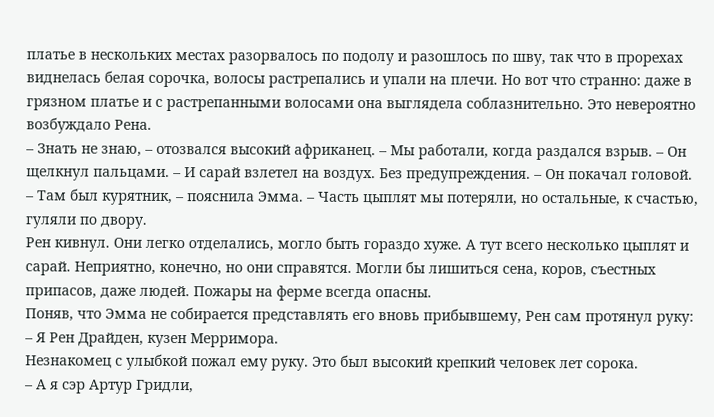платье в нескольких местах разорвалось по подолу и разошлось по шву, так что в прорехах виднелась белая сорочка, волосы растрепались и упали на плечи. Но вот что странно: даже в грязном платье и с растрепанными волосами она выглядела соблазнительно. Это невероятно возбуждало Рена.
– Знать не знаю, – отозвался высокий африканец. – Мы работали, когда раздался взрыв. – Он щелкнул пальцами. – И сарай взлетел на воздух. Без предупреждения. – Он покачал головой.
– Там был курятник, – пояснила Эмма. – Часть цыплят мы потеряли, но остальные, к счастью, гуляли по двору.
Рен кивнул. Они легко отделались, могло быть гораздо хуже. А тут всего несколько цыплят и сарай. Неприятно, конечно, но они справятся. Могли бы лишиться сена, коров, съестных припасов, даже людей. Пожары на ферме всегда опасны.
Поняв, что Эмма не собирается представлять его вновь прибывшему, Рен сам протянул руку:
– Я Рен Драйден, кузен Мерримора.
Незнакомец с улыбкой пожал ему руку. Это был высокий крепкий человек лет сорока.
– А я сэр Артур Гридли,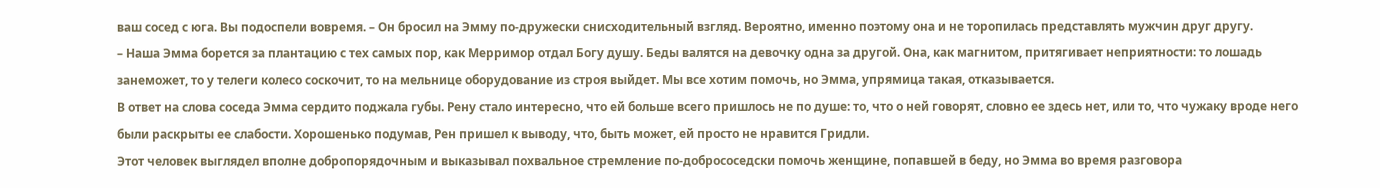ваш сосед с юга. Вы подоспели вовремя. – Он бросил на Эмму по-дружески снисходительный взгляд. Вероятно, именно поэтому она и не торопилась представлять мужчин друг другу.
– Наша Эмма борется за плантацию с тех самых пор, как Мерримор отдал Богу душу. Беды валятся на девочку одна за другой. Она, как магнитом, притягивает неприятности: то лошадь занеможет, то у телеги колесо соскочит, то на мельнице оборудование из строя выйдет. Мы все хотим помочь, но Эмма, упрямица такая, отказывается.
В ответ на слова соседа Эмма сердито поджала губы. Рену стало интересно, что ей больше всего пришлось не по душе: то, что о ней говорят, словно ее здесь нет, или то, что чужаку вроде него были раскрыты ее слабости. Хорошенько подумав, Рен пришел к выводу, что, быть может, ей просто не нравится Гридли.
Этот человек выглядел вполне добропорядочным и выказывал похвальное стремление по-добрососедски помочь женщине, попавшей в беду, но Эмма во время разговора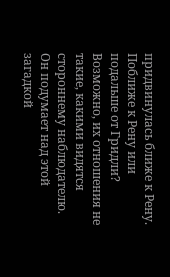придвинулась ближе к Рену. Поближе к Рену или подальше от Гридли? Возможно, их отношения не такие, какими видятся стороннему наблюдателю. Он подумает над этой загадкой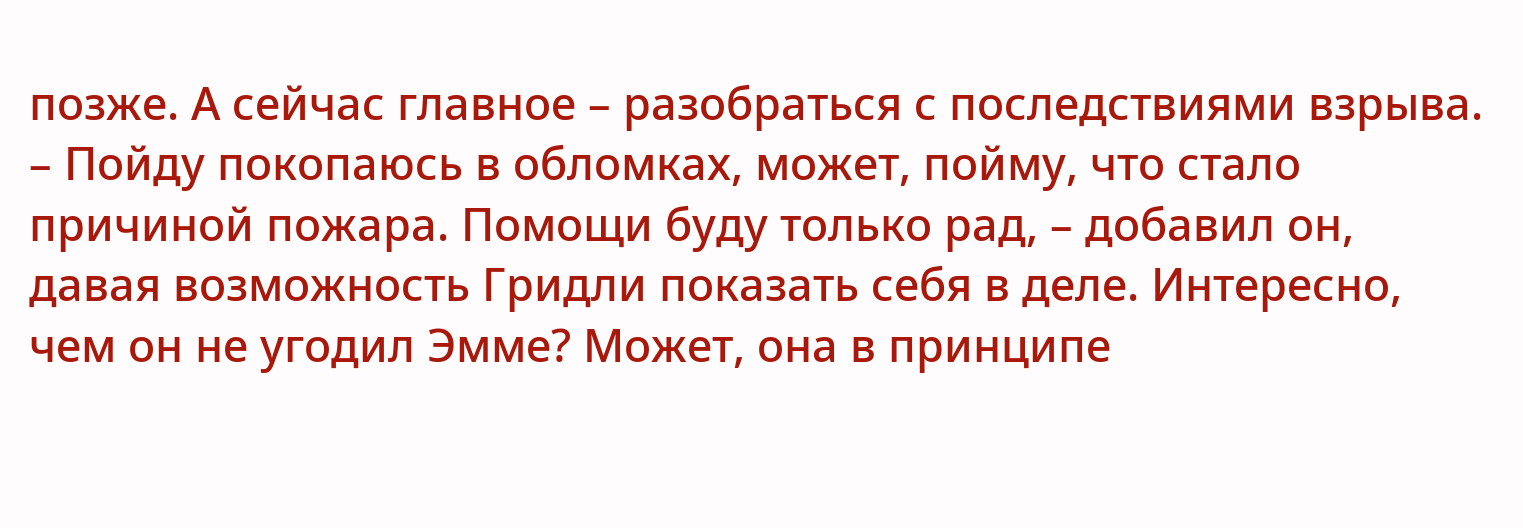позже. А сейчас главное – разобраться с последствиями взрыва.
– Пойду покопаюсь в обломках, может, пойму, что стало причиной пожара. Помощи буду только рад, – добавил он, давая возможность Гридли показать себя в деле. Интересно, чем он не угодил Эмме? Может, она в принципе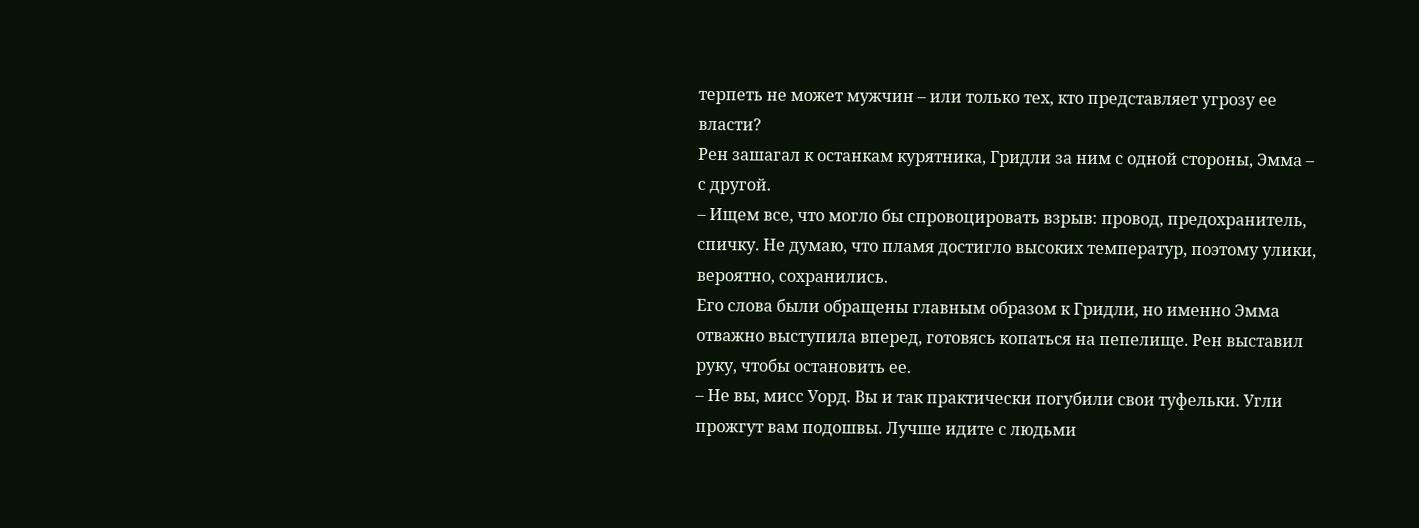терпеть не может мужчин – или только тех, кто представляет угрозу ее власти?
Рен зашагал к останкам курятника, Гридли за ним с одной стороны, Эмма – с другой.
– Ищем все, что могло бы спровоцировать взрыв: провод, предохранитель, спичку. Не думаю, что пламя достигло высоких температур, поэтому улики, вероятно, сохранились.
Его слова были обращены главным образом к Гридли, но именно Эмма отважно выступила вперед, готовясь копаться на пепелище. Рен выставил руку, чтобы остановить ее.
– Не вы, мисс Уорд. Вы и так практически погубили свои туфельки. Угли прожгут вам подошвы. Лучше идите с людьми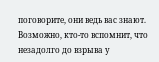поговорите, они ведь вас знают. Возможно, кто-то вспомнит, что незадолго до взрыва у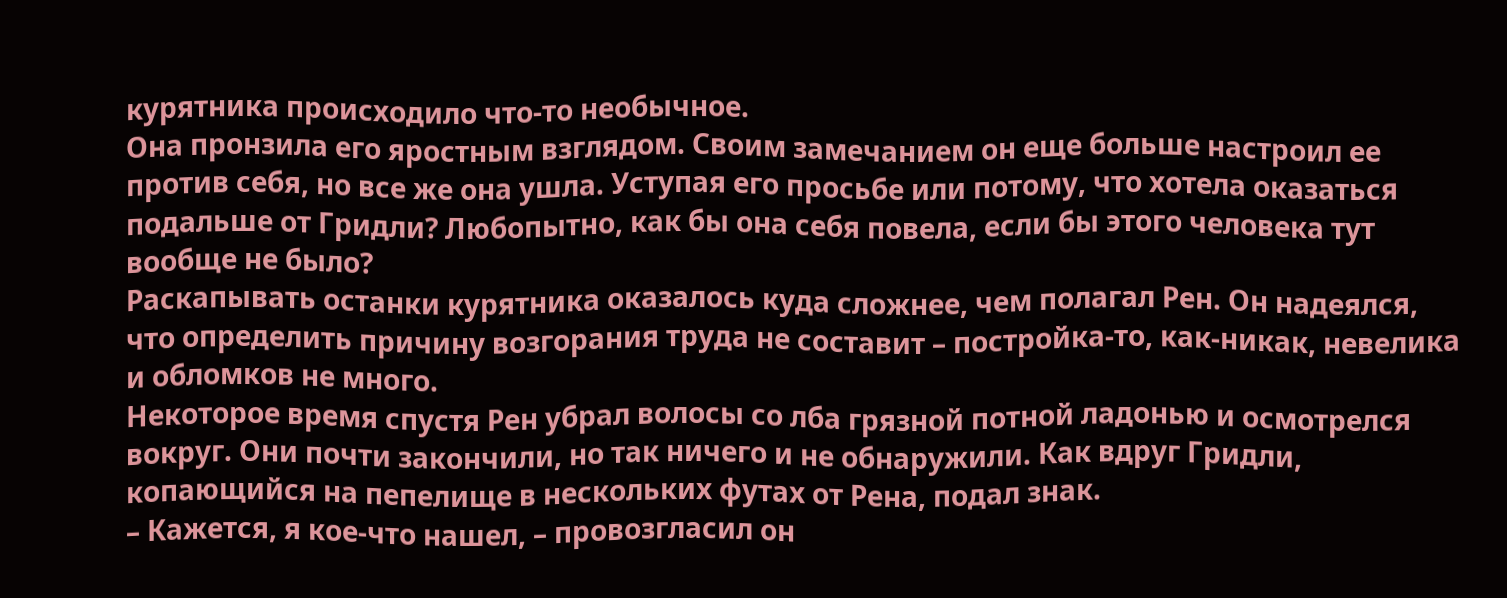курятника происходило что-то необычное.
Она пронзила его яростным взглядом. Своим замечанием он еще больше настроил ее против себя, но все же она ушла. Уступая его просьбе или потому, что хотела оказаться подальше от Гридли? Любопытно, как бы она себя повела, если бы этого человека тут вообще не было?
Раскапывать останки курятника оказалось куда сложнее, чем полагал Рен. Он надеялся, что определить причину возгорания труда не составит – постройка-то, как-никак, невелика и обломков не много.
Некоторое время спустя Рен убрал волосы со лба грязной потной ладонью и осмотрелся вокруг. Они почти закончили, но так ничего и не обнаружили. Как вдруг Гридли, копающийся на пепелище в нескольких футах от Рена, подал знак.
– Кажется, я кое-что нашел, – провозгласил он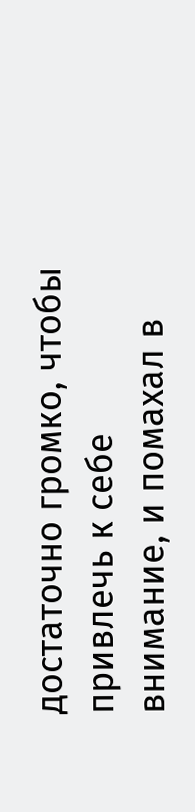достаточно громко, чтобы привлечь к себе внимание, и помахал в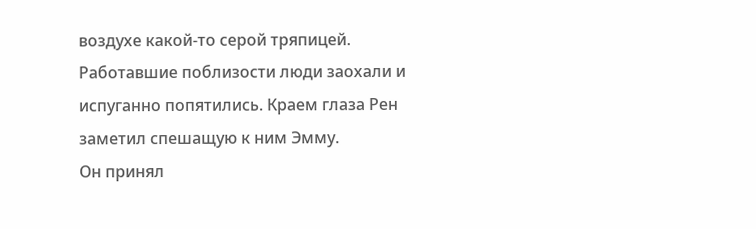воздухе какой-то серой тряпицей.
Работавшие поблизости люди заохали и испуганно попятились. Краем глаза Рен заметил спешащую к ним Эмму.
Он принял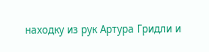находку из рук Артура Гридли и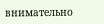внимательно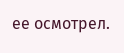ее осмотрел.